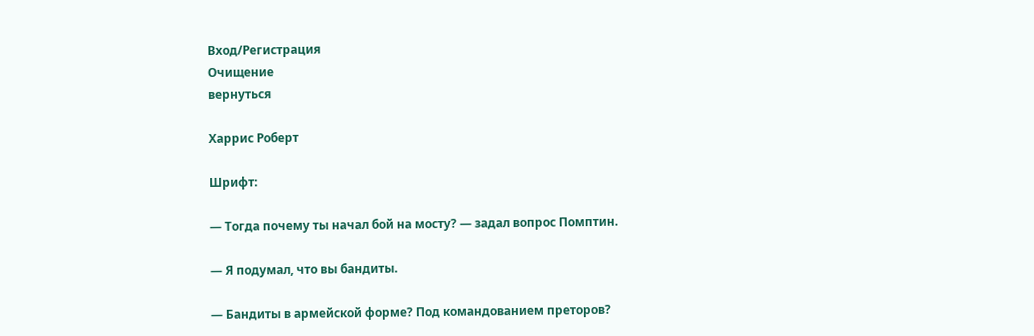Вход/Регистрация
Очищение
вернуться

Харрис Роберт

Шрифт:

— Тогда почему ты начал бой на мосту? — задал вопрос Помптин.

— Я подумал, что вы бандиты.

— Бандиты в армейской форме? Под командованием преторов?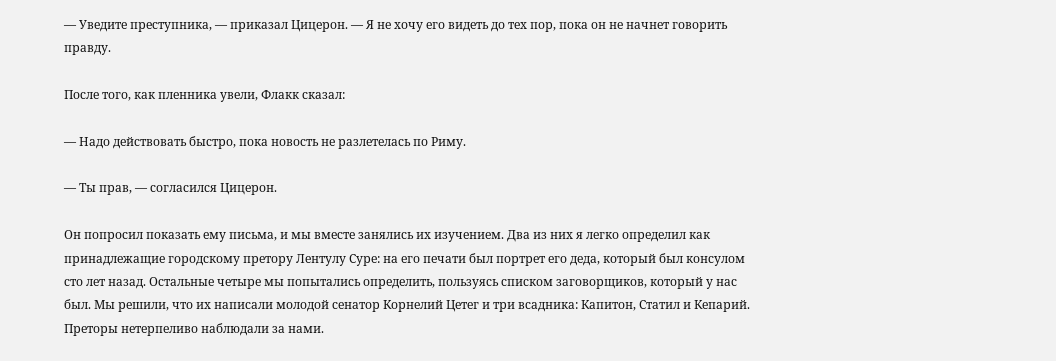— Уведите преступника, — приказал Цицерон. — Я не хочу его видеть до тех пор, пока он не начнет говорить правду.

После того, как пленника увели, Флакк сказал:

— Надо действовать быстро, пока новость не разлетелась по Риму.

— Ты прав, — согласился Цицерон.

Он попросил показать ему письма, и мы вместе занялись их изучением. Два из них я легко определил как принадлежащие городскому претору Лентулу Суре: на его печати был портрет его деда, который был консулом сто лет назад. Остальные четыре мы попытались определить, пользуясь списком заговорщиков, который у нас был. Мы решили, что их написали молодой сенатор Корнелий Цетег и три всадника: Капитон, Статил и Кепарий. Преторы нетерпеливо наблюдали за нами.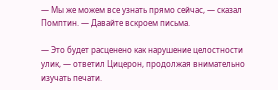— Мы же можем все узнать прямо сейчас, — сказал Помптин. — Давайте вскроем письма.

— Это будет расценено как нарушение целостности улик, — ответил Цицерон, продолжая внимательно изучать печати.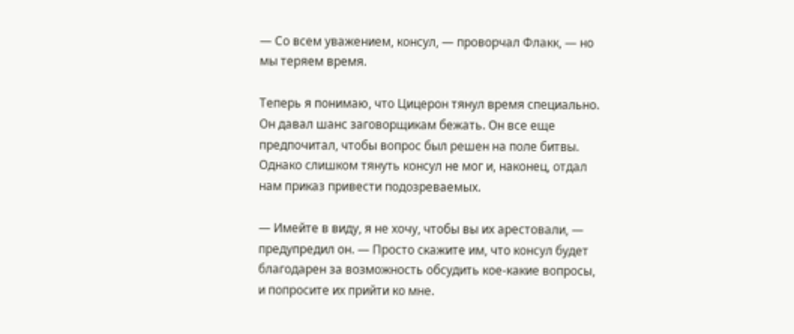— Со всем уважением, консул, — проворчал Флакк, — но мы теряем время.

Теперь я понимаю, что Цицерон тянул время специально. Он давал шанс заговорщикам бежать. Он все еще предпочитал, чтобы вопрос был решен на поле битвы. Однако слишком тянуть консул не мог и, наконец, отдал нам приказ привести подозреваемых.

— Имейте в виду, я не хочу, чтобы вы их арестовали, — предупредил он. — Просто скажите им, что консул будет благодарен за возможность обсудить кое-какие вопросы, и попросите их прийти ко мне.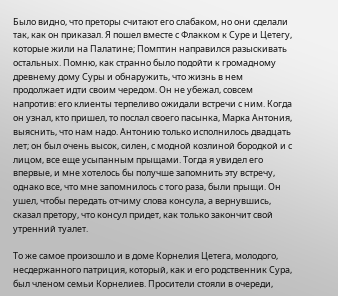Было видно, что преторы считают его слабаком, но они сделали так, как он приказал. Я пошел вместе с Флакком к Суре и Цетегу, которые жили на Палатине; Помптин направился разыскивать остальных. Помню, как странно было подойти к громадному древнему дому Суры и обнаружить, что жизнь в нем продолжает идти своим чередом. Он не убежал, совсем напротив: его клиенты терпеливо ожидали встречи с ним. Когда он узнал, кто пришел, то послал своего пасынка, Марка Антония, выяснить, что нам надо. Антонию только исполнилось двадцать лет; он был очень высок, силен, с модной козлиной бородкой и с лицом, все еще усыпанным прыщами. Тогда я увидел его впервые, и мне хотелось бы получше запомнить эту встречу, однако все, что мне запомнилось с того раза, были прыщи. Он ушел, чтобы передать отчиму слова консула, а вернувшись, сказал претору, что консул придет, как только закончит свой утренний туалет.

То же самое произошло и в доме Корнелия Цетега, молодого, несдержанного патриция, который, как и его родственник Сура, был членом семьи Корнелиев. Просители стояли в очереди,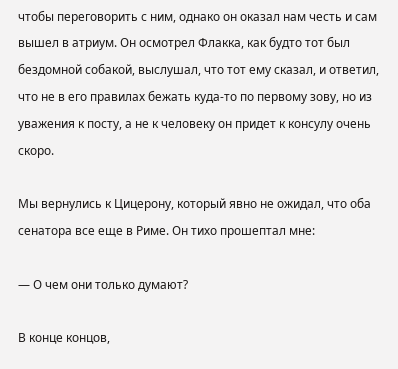чтобы переговорить с ним, однако он оказал нам честь и сам вышел в атриум. Он осмотрел Флакка, как будто тот был бездомной собакой, выслушал, что тот ему сказал, и ответил, что не в его правилах бежать куда-то по первому зову, но из уважения к посту, а не к человеку он придет к консулу очень скоро.

Мы вернулись к Цицерону, который явно не ожидал, что оба сенатора все еще в Риме. Он тихо прошептал мне:

— О чем они только думают?

В конце концов,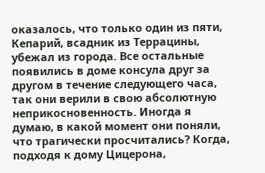оказалось, что только один из пяти, Кепарий, всадник из Террацины, убежал из города. Все остальные появились в доме консула друг за другом в течение следующего часа, так они верили в свою абсолютную неприкосновенность. Иногда я думаю, в какой момент они поняли, что трагически просчитались? Когда, подходя к дому Цицерона,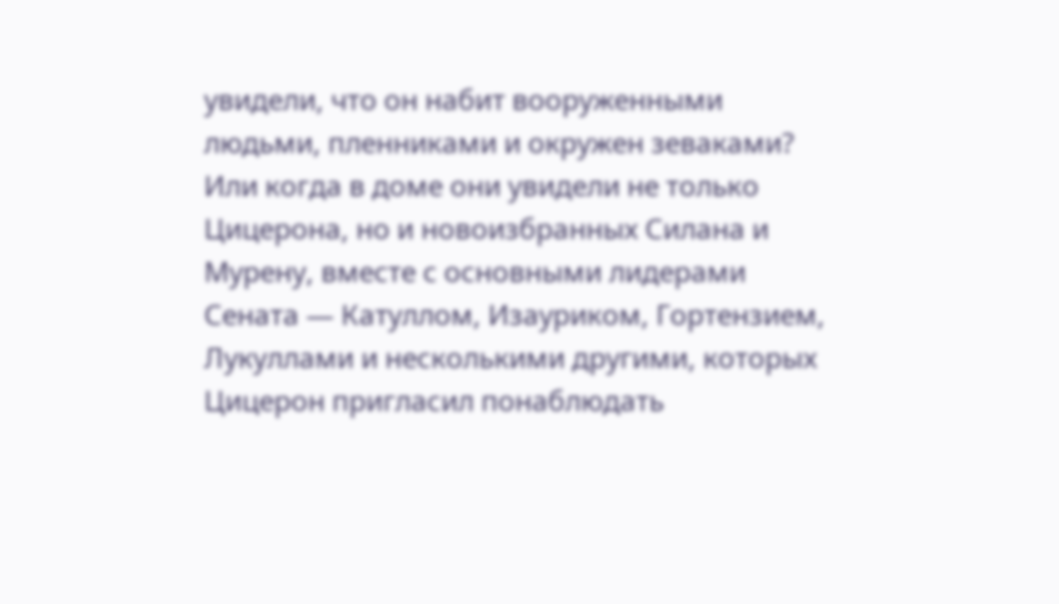увидели, что он набит вооруженными людьми, пленниками и окружен зеваками? Или когда в доме они увидели не только Цицерона, но и новоизбранных Силана и Мурену, вместе с основными лидерами Сената — Катуллом, Изауриком, Гортензием, Лукуллами и несколькими другими, которых Цицерон пригласил понаблюдать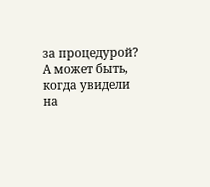за процедурой? А может быть, когда увидели на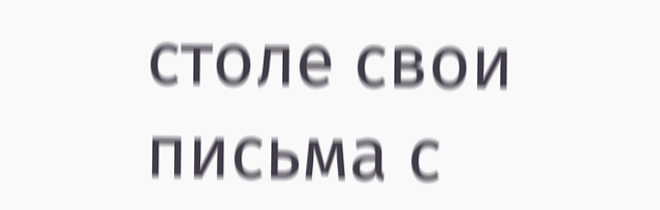столе свои письма с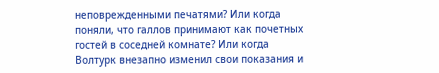неповрежденными печатями? Или когда поняли, что галлов принимают как почетных гостей в соседней комнате? Или когда Волтурк внезапно изменил свои показания и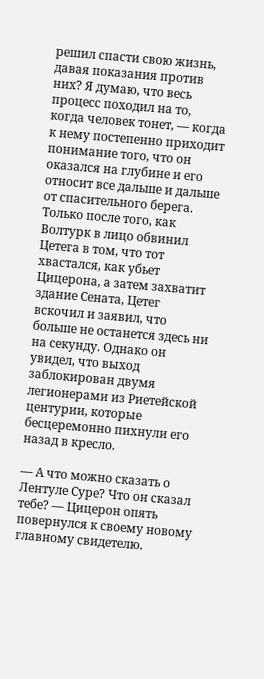решил спасти свою жизнь, давая показания против них? Я думаю, что весь процесс походил на то, когда человек тонет, — когда к нему постепенно приходит понимание того, что он оказался на глубине и его относит все дальше и дальше от спасительного берега. Только после того, как Волтурк в лицо обвинил Цетега в том, что тот хвастался, как убьет Цицерона, а затем захватит здание Сената, Цетег вскочил и заявил, что больше не останется здесь ни на секунду. Однако он увидел, что выход заблокирован двумя легионерами из Риетейской центурии, которые бесцеремонно пихнули его назад в кресло.

— А что можно сказать о Лентуле Суре? Что он сказал тебе? — Цицерон опять повернулся к своему новому главному свидетелю.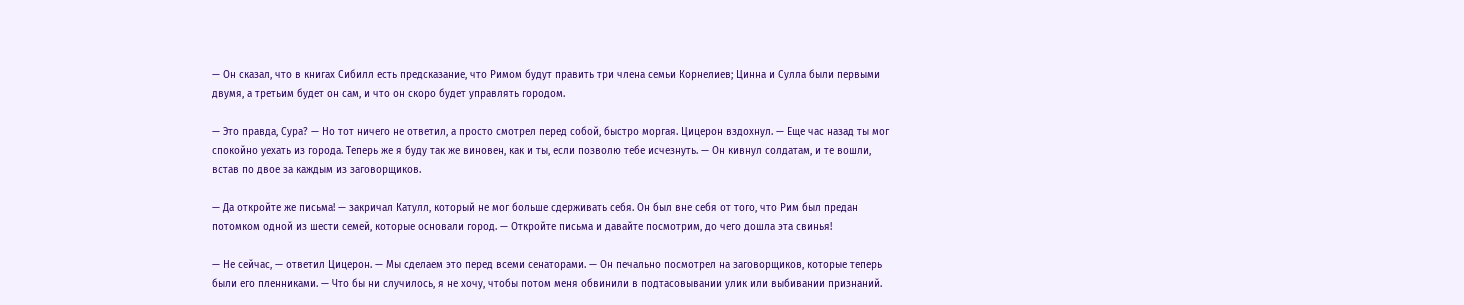— Он сказал, что в книгах Сибилл есть предсказание, что Римом будут править три члена семьи Корнелиев; Цинна и Сулла были первыми двумя, а третьим будет он сам, и что он скоро будет управлять городом.

— Это правда, Сура? — Но тот ничего не ответил, а просто смотрел перед собой, быстро моргая. Цицерон вздохнул. — Еще час назад ты мог спокойно уехать из города. Теперь же я буду так же виновен, как и ты, если позволю тебе исчезнуть. — Он кивнул солдатам, и те вошли, встав по двое за каждым из заговорщиков.

— Да откройте же письма! — закричал Катулл, который не мог больше сдерживать себя. Он был вне себя от того, что Рим был предан потомком одной из шести семей, которые основали город. — Откройте письма и давайте посмотрим, до чего дошла эта свинья!

— Не сейчас, — ответил Цицерон. — Мы сделаем это перед всеми сенаторами. — Он печально посмотрел на заговорщиков, которые теперь были его пленниками. — Что бы ни случилось, я не хочу, чтобы потом меня обвинили в подтасовывании улик или выбивании признаний.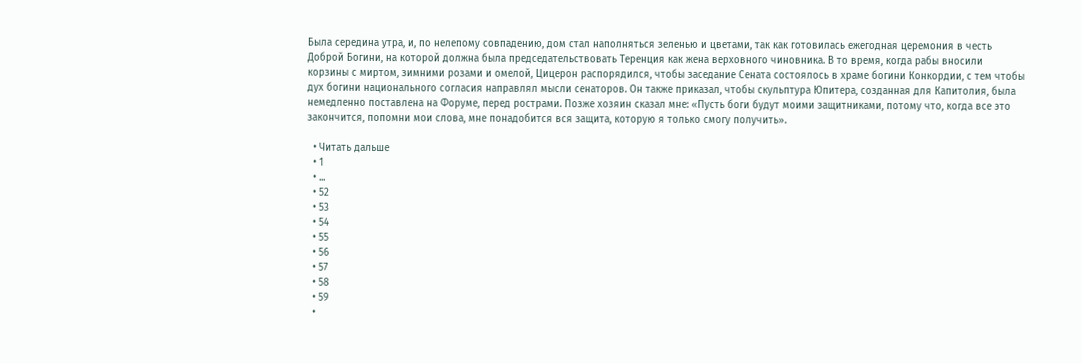Была середина утра, и, по нелепому совпадению, дом стал наполняться зеленью и цветами, так как готовилась ежегодная церемония в честь Доброй Богини, на которой должна была председательствовать Теренция как жена верховного чиновника. В то время, когда рабы вносили корзины с миртом, зимними розами и омелой, Цицерон распорядился, чтобы заседание Сената состоялось в храме богини Конкордии, с тем чтобы дух богини национального согласия направлял мысли сенаторов. Он также приказал, чтобы скульптура Юпитера, созданная для Капитолия, была немедленно поставлена на Форуме, перед рострами. Позже хозяин сказал мне: «Пусть боги будут моими защитниками, потому что, когда все это закончится, попомни мои слова, мне понадобится вся защита, которую я только смогу получить».

  • Читать дальше
  • 1
  • ...
  • 52
  • 53
  • 54
  • 55
  • 56
  • 57
  • 58
  • 59
  •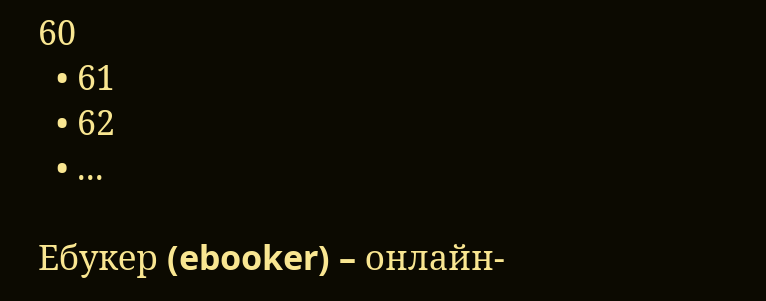60
  • 61
  • 62
  • ...

Ебукер (ebooker) – онлайн-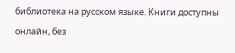библиотека на русском языке. Книги доступны онлайн, без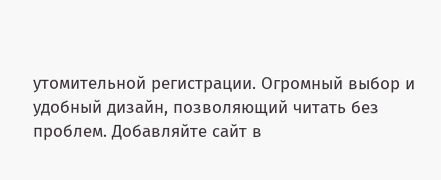утомительной регистрации. Огромный выбор и удобный дизайн, позволяющий читать без проблем. Добавляйте сайт в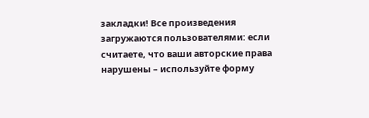закладки! Все произведения загружаются пользователями: если считаете, что ваши авторские права нарушены – используйте форму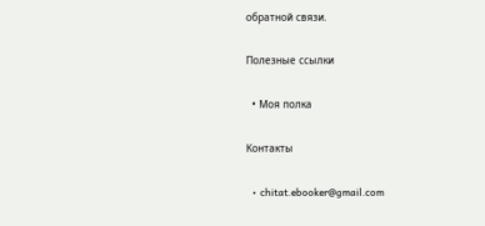обратной связи.

Полезные ссылки

  • Моя полка

Контакты

  • chitat.ebooker@gmail.com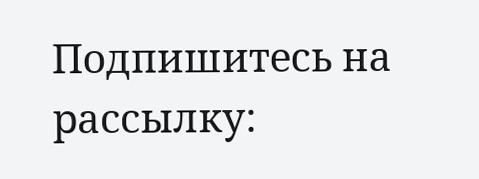Подпишитесь на рассылку: